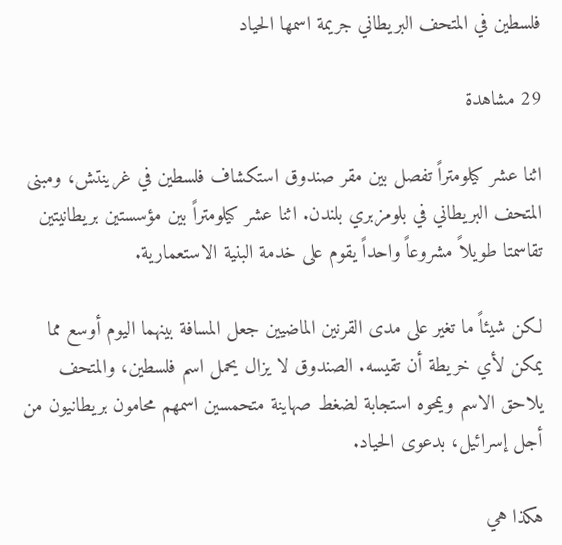فلسطين في المتحف البريطاني جريمة اسمها الحياد

29 مشاهدة

اثنا عشر كيلومتراً تفصل بين مقر صندوق استكشاف فلسطين في غرينتش، ومبنى المتحف البريطاني في بلومزبري بلندن. اثنا عشر كيلومتراً بين مؤسستين بريطانيتين تقاسمتا طويلاً مشروعاً واحداً يقوم على خدمة البنية الاستعمارية.

لكن شيئاً ما تغير على مدى القرنين الماضيين جعل المسافة بينهما اليوم أوسع مما يمكن لأي خريطة أن تقيسه. الصندوق لا يزال يحمل اسم فلسطين، والمتحف يلاحق الاسم ويمحوه استجابة لضغط صهاينة متحمسين اسمهم محامون بريطانيون من أجل إسرائيل، بدعوى الحياد.

هكذا هي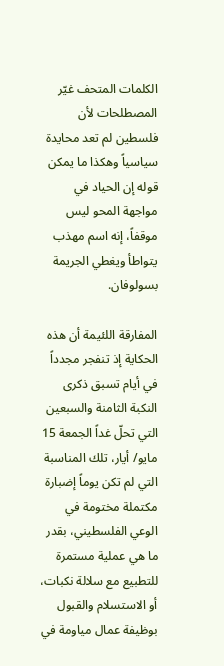الكلمات المتحف غيّر المصطلحات لأن فلسطين لم تعد محايدة سياسياً وهكذا ما يمكن قوله إن الحياد في مواجهة المحو ليس موقفاً، إنه اسم مهذب يتواطأ ويغطي الجريمة بسولوفان.

المفارقة اللئيمة أن هذه الحكاية إذ تنفجر مجدداً في أيام تسبق ذكرى النكبة الثامنة والسبعين التي تحلّ غداً الجمعة 15 مايو/ أيار، تلك المناسبة التي لم تكن يوماً إضبارة مكتملة مختومة في الوعي الفلسطيني، بقدر ما هي عملية مستمرة للتطبيع مع سلالة نكبات، أو الاستسلام والقبول بوظيفة عمال مياومة في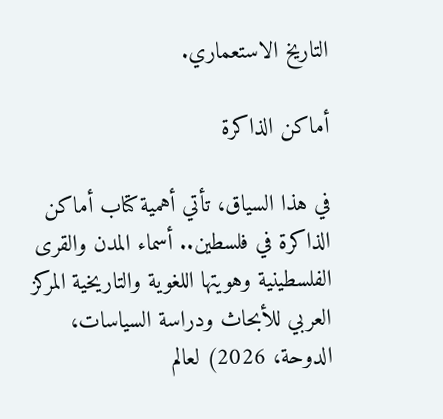التاريخ الاستعماري.

أماكن الذاكرة

في هذا السياق، تأتي أهمية كتاب أماكن الذاكرة في فلسطين.. أسماء المدن والقرى الفلسطينية وهويتها اللغوية والتاريخية المركز العربي للأبحاث ودراسة السياسات، الدوحة، 2026) لعالم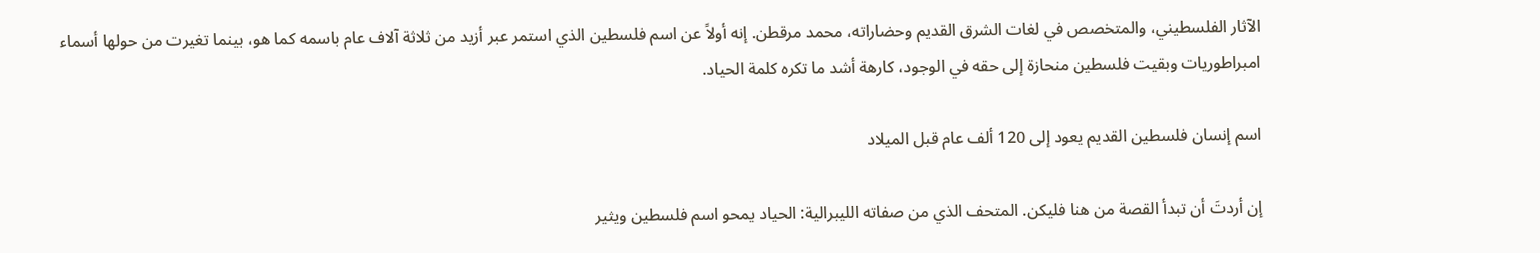الآثار الفلسطيني، والمتخصص في لغات الشرق القديم وحضاراته، محمد مرقطن. إنه أولاً عن اسم فلسطين الذي استمر عبر أزيد من ثلاثة آلاف عام باسمه كما هو، بينما تغيرت من حولها أسماء امبراطوريات وبقيت فلسطين منحازة إلى حقه في الوجود، كارهة أشد ما تكره كلمة الحياد.

اسم إنسان فلسطين القديم يعود إلى 120 ألف عام قبل الميلاد

إن أردتَ أن تبدأ القصة من هنا فليكن. المتحف الذي من صفاته الليبرالية: الحياد يمحو اسم فلسطين ويثير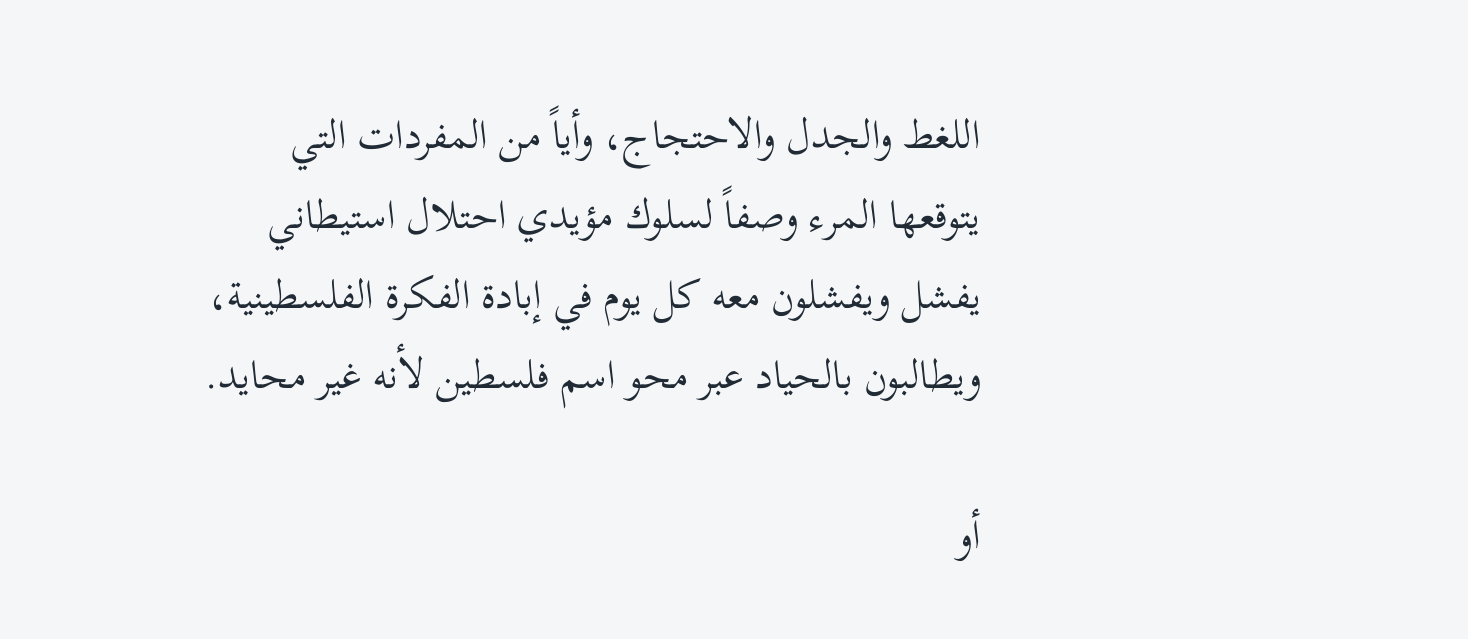اللغط والجدل والاحتجاج، وأياً من المفردات التي يتوقعها المرء وصفاً لسلوك مؤيدي احتلال استيطاني يفشل ويفشلون معه كل يوم في إبادة الفكرة الفلسطينية، ويطالبون بالحياد عبر محو اسم فلسطين لأنه غير محايد.

أو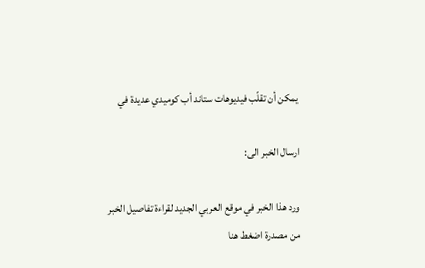يمكن أن تقلّب فيديوهات ستاند أب كوميدي عديدة في

ارسال الخبر الى:

ورد هذا الخبر في موقع العربي الجديد لقراءة تفاصيل الخبر من مصدرة اضغط هنا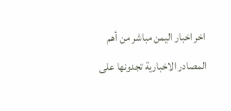اخر اخبار اليمن مباشر من أهم المصادر الاخبارية تجدونها على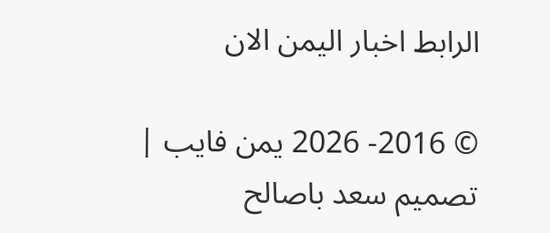الرابط اخبار اليمن الان

© 2016- 2026 يمن فايب | تصميم سعد باصالح